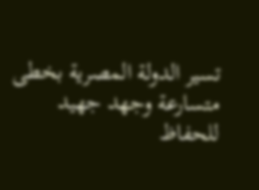تسير الدولة المصرية بخطى متسارعة وجهد جهيد للحفاظ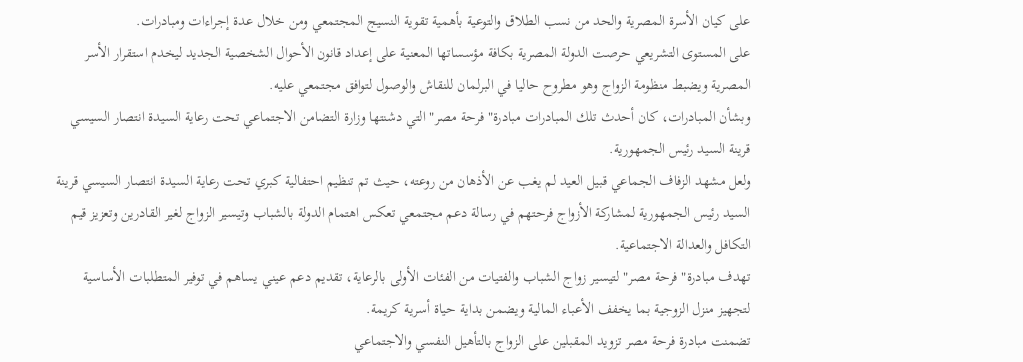على كيان الأسرة المصرية والحد من نسب الطلاق والتوعية بأهمية تقوية النسيج المجتمعي ومن خلال عدة إجراءات ومبادرات.
على المستوى التشريعي حرصت الدولة المصرية بكافة مؤسساتها المعنية على إعداد قانون الأحوال الشخصية الجديد ليخدم استقرار الأسر المصرية ويضبط منظومة الزواج وهو مطروح حاليا في البرلمان للنقاش والوصول لتوافق مجتمعي عليه.
وبشأن المبادرات، كان أحدث تلك المبادرات مبادرة" فرحة مصر" التي دشنتها وزارة التضامن الاجتماعي تحت رعاية السيدة انتصار السيسي قرينة السيد رئيس الجمهورية.
ولعل مشهد الزفاف الجماعي قبيل العيد لم يغب عن الأذهان من روعته، حيث تم تنظيم احتفالية كبري تحت رعاية السيدة انتصار السيسي قرينة السيد رئيس الجمهورية لمشاركة الأزواج فرحتهم في رسالة دعم مجتمعي تعكس اهتمام الدولة بالشباب وتيسير الزواج لغير القادرين وتعزيز قيم التكافل والعدالة الاجتماعية.
تهدف مبادرة" فرحة مصر" لتيسير زواج الشباب والفتيات من الفئات الأولى بالرعاية، تقديم دعم عيني يساهم في توفير المتطلبات الأساسية لتجهيز منزل الزوجية بما يخفف الأعباء المالية ويضمن بداية حياة أسرية كريمة.
تضمنت مبادرة فرحة مصر تزويد المقبلين على الزواج بالتأهيل النفسي والاجتماعي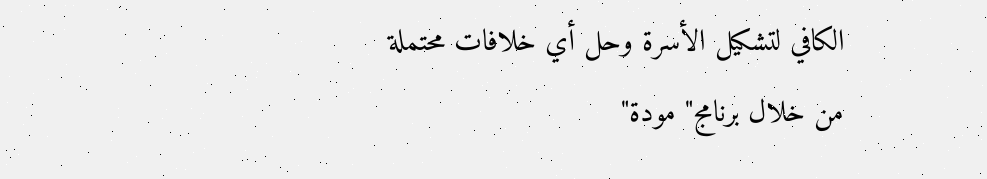الكافي لتشكيل الأسرة وحل أي خلافات محتملة من خلال برنامج" مودة"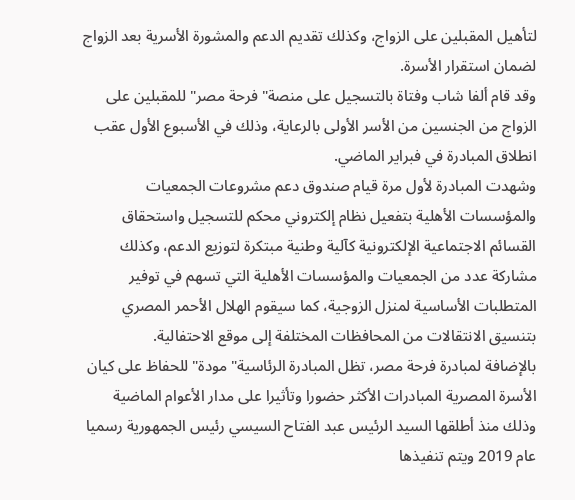لتأهيل المقبلين على الزواج، وكذلك تقديم الدعم والمشورة الأسرية بعد الزواج لضمان استقرار الأسرة.
وقد قام ألفا شاب وفتاة بالتسجيل على منصة" فرحة مصر" للمقبلين على الزواج من الجنسين من الأسر الأولى بالرعاية، وذلك في الأسبوع الأول عقب انطلاق المبادرة في فبراير الماضي.
وشهدت المبادرة لأول مرة قيام صندوق دعم مشروعات الجمعيات والمؤسسات الأهلية بتفعيل نظام إلكتروني محكم للتسجيل واستحقاق القسائم الاجتماعية الإلكترونية كآلية وطنية مبتكرة لتوزيع الدعم، وكذلك مشاركة عدد من الجمعيات والمؤسسات الأهلية التي تسهم في توفير المتطلبات الأساسية لمنزل الزوجية، كما سيقوم الهلال الأحمر المصري بتنسيق الانتقالات من المحافظات المختلفة إلى موقع الاحتفالية.
بالإضافة لمبادرة فرحة مصر، تظل المبادرة الرئاسية" مودة" للحفاظ على كيان الأسرة المصرية المبادرات الأكثر حضورا وتأثيرا على مدار الأعوام الماضية وذلك منذ أطلقها السيد الرئيس عبد الفتاح السيسي رئيس الجمهورية رسميا عام 2019 ويتم تنفيذها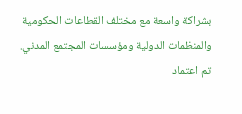بشراكة واسعة مع مختلف القطاعات الحكومية والمنظمات الدولية ومؤسسات المجتمع المدني.
تم اعتماد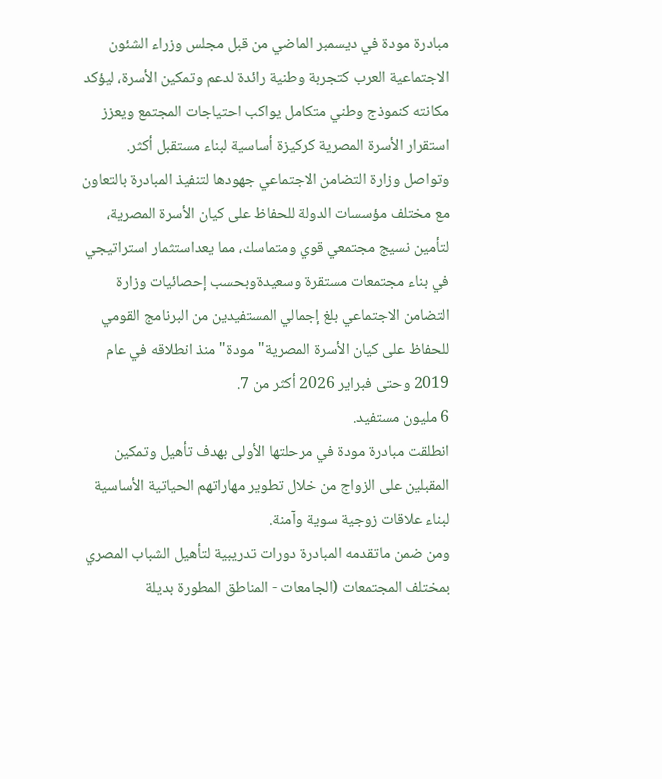مبادرة مودة في ديسمبر الماضي من قبل مجلس وزراء الشئون الاجتماعية العرب كتجربة وطنية رائدة لدعم وتمكين الأسرة، ليؤكد مكانته كنموذج وطني متكامل يواكب احتياجات المجتمع ويعزز استقرار الأسرة المصرية كركيزة أساسية لبناء مستقبل أكثر.
وتواصل وزارة التضامن الاجتماعي جهودها لتنفيذ المبادرة بالتعاون مع مختلف مؤسسات الدولة للحفاظ على كيان الأسرة المصرية، لتأمين نسيج مجتمعي قوي ومتماسك، مما يعداستثمار استراتيجي في بناء مجتمعات مستقرة وسعيدةوبحسب إحصائيات وزارة التضامن الاجتماعي بلغ إجمالي المستفيدين من البرنامج القومي للحفاظ على كيان الأسرة المصرية" مودة" منذ انطلاقه في عام 2019 وحتى فبراير 2026 أكثر من 7.
6 مليون مستفيد.
انطلقت مبادرة مودة في مرحلتها الأولى بهدف تأهيل وتمكين المقبلين على الزواج من خلال تطوير مهاراتهم الحياتية الأساسية لبناء علاقات زوجية سوية وآمنة.
ومن ضمن ماتقدمه المبادرة دورات تدريبية لتأهيل الشباب المصري بمختلف المجتمعات (الجامعات - المناطق المطورة بديلة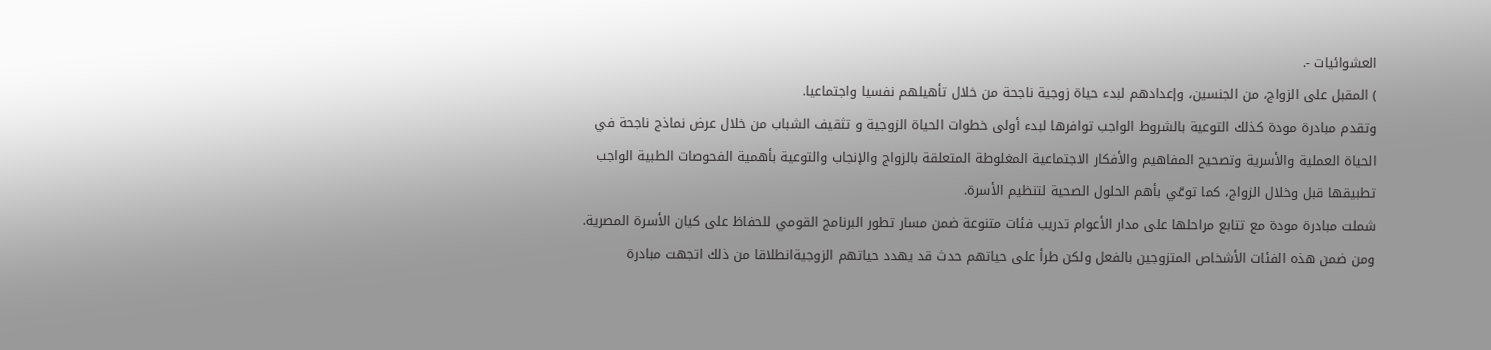العشوائيات -.
) المقبل على الزواج، من الجنسين، وإعدادهم لبدء حياة زوجية ناجحة من خلال تأهيلهم نفسيا واجتماعيا.
وتقدم مبادرة مودة كذلك التوعية بالشروط الواجب توافرها لبدء أولى خطوات الحياة الزوجية و تثقيف الشباب من خلال عرض نماذج ناجحة في الحياة العملية والأسرية وتصحيح المفاهيم والأفكار الاجتماعية المغلوطة المتعلقة بالزواج والإنجاب والتوعية بأهمية الفحوصات الطبية الواجب تطبيقها قبل وخلال الزواج، كما توعّي بأهم الحلول الصحية لتنظيم الأسرة.
شملت مبادرة مودة مع تتابع مراحلها على مدار الأعوام تدريب فئات متنوعة ضمن مسار تطور البرنامج القومي للحفاظ على كيان الأسرة المصرية.
ومن ضمن هذه الفئات الأشخاص المتزوجين بالفعل ولكن طرأ على حياتهم حدث قد يهدد حياتهم الزوجيةانطلاقا من ذلك اتجهت مبادرة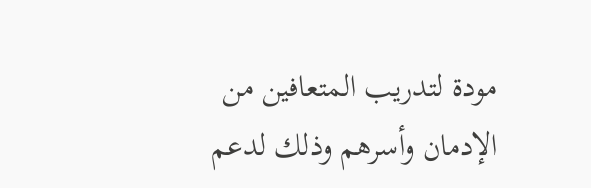مودة لتدريب المتعافين من الإدمان وأسرهم وذلك لدعم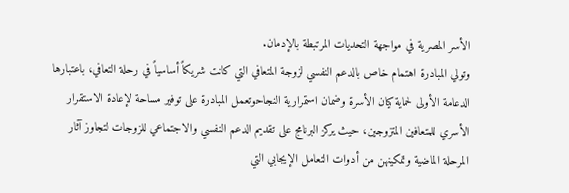الأسر المصرية في مواجهة التحديات المرتبطة بالإدمان.
وتولي المبادرة اهتمام خاص بالدعم النفسي لزوجة المتعافي التي كانت شريكاً أساسياً في رحلة التعافي، باعتبارها الدعامة الأولى لحماية كيان الأسرة وضمان استمرارية النجاحوتعمل المبادرة على توفير مساحة لإعادة الاستقرار الأسري للمتعافين المتزوجين، حيث يركز البرنامج على تقديم الدعم النفسي والاجتماعي للزوجات لتجاوز آثار المرحلة الماضية وتمكينهن من أدوات التعامل الإيجابي التي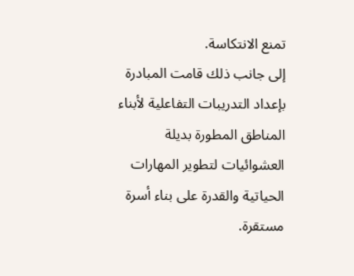تمنع الانتكاسة.
إلى جانب ذلك قامت المبادرة بإعداد التدريبات التفاعلية لأبناء المناطق المطورة بديلة العشوائيات لتطوير المهارات الحياتية والقدرة على بناء أسرة مستقرة.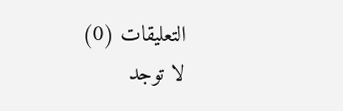التعليقات (0)
لا توجد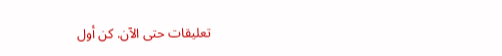تعليقات حتى الآن. كن أول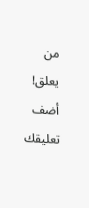من يعلق!
أضف تعليقك